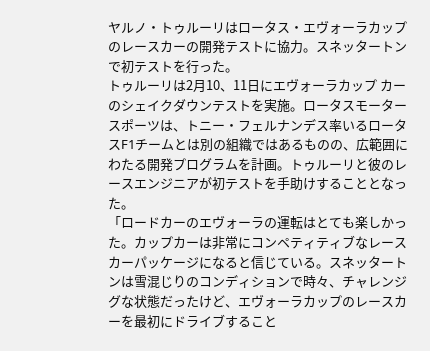ヤルノ・トゥルーリはロータス・エヴォーラカップのレースカーの開発テストに協力。スネッタートンで初テストを行った。
トゥルーリは2月10、11日にエヴォーラカップ カーのシェイクダウンテストを実施。ロータスモータースポーツは、トニー・フェルナンデス率いるロータスF1チームとは別の組織ではあるものの、広範囲にわたる開発プログラムを計画。トゥルーリと彼のレースエンジニアが初テストを手助けすることとなった。
「ロードカーのエヴォーラの運転はとても楽しかった。カップカーは非常にコンペティティブなレースカーパッケージになると信じている。スネッタートンは雪混じりのコンディションで時々、チャレンジグな状態だったけど、エヴォーラカップのレースカーを最初にドライブすること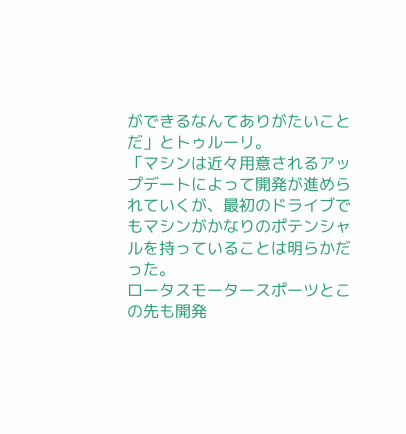ができるなんてありがたいことだ」とトゥルーリ。
「マシンは近々用意されるアップデートによって開発が進められていくが、最初のドライブでもマシンがかなりのポテンシャルを持っていることは明らかだった。
ロータスモータースポーツとこの先も開発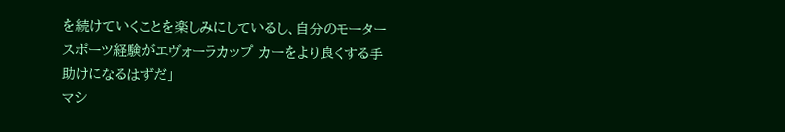を続けていくことを楽しみにしているし、自分のモータースポーツ経験がエヴォーラカップ カーをより良くする手助けになるはずだ」
マシ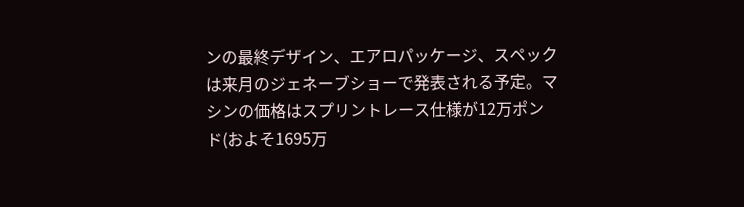ンの最終デザイン、エアロパッケージ、スペックは来月のジェネーブショーで発表される予定。マシンの価格はスプリントレース仕様が12万ポンド(およそ1695万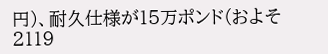円)、耐久仕様が15万ポンド(およそ2119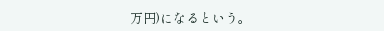万円)になるという。